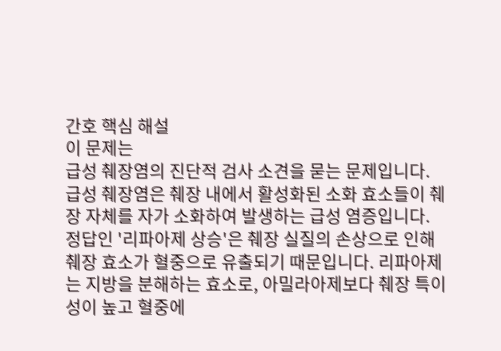간호 핵심 해설
이 문제는
급성 췌장염의 진단적 검사 소견을 묻는 문제입니다. 급성 췌장염은 췌장 내에서 활성화된 소화 효소들이 췌장 자체를 자가 소화하여 발생하는 급성 염증입니다.
정답인 '리파아제 상승'은 췌장 실질의 손상으로 인해 췌장 효소가 혈중으로 유출되기 때문입니다. 리파아제는 지방을 분해하는 효소로, 아밀라아제보다 췌장 특이성이 높고 혈중에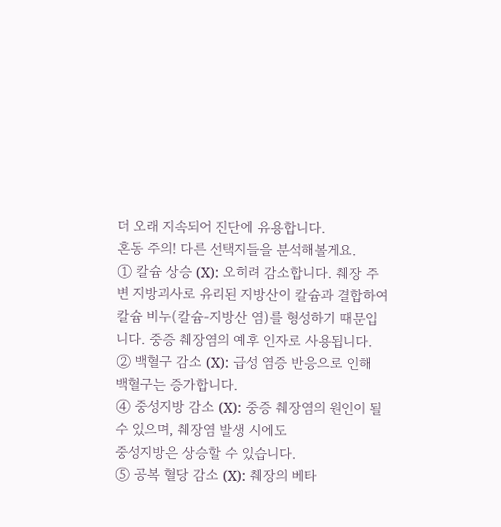더 오래 지속되어 진단에 유용합니다.
혼동 주의! 다른 선택지들을 분석해볼게요.
① 칼슘 상승 (X): 오히려 감소합니다. 췌장 주변 지방괴사로 유리된 지방산이 칼슘과 결합하여 칼슘 비누(칼슘-지방산 염)를 형성하기 때문입니다. 중증 췌장염의 예후 인자로 사용됩니다.
② 백혈구 감소 (X): 급성 염증 반응으로 인해
백혈구는 증가합니다.
④ 중성지방 감소 (X): 중증 췌장염의 원인이 될 수 있으며, 췌장염 발생 시에도
중성지방은 상승할 수 있습니다.
⑤ 공복 혈당 감소 (X): 췌장의 베타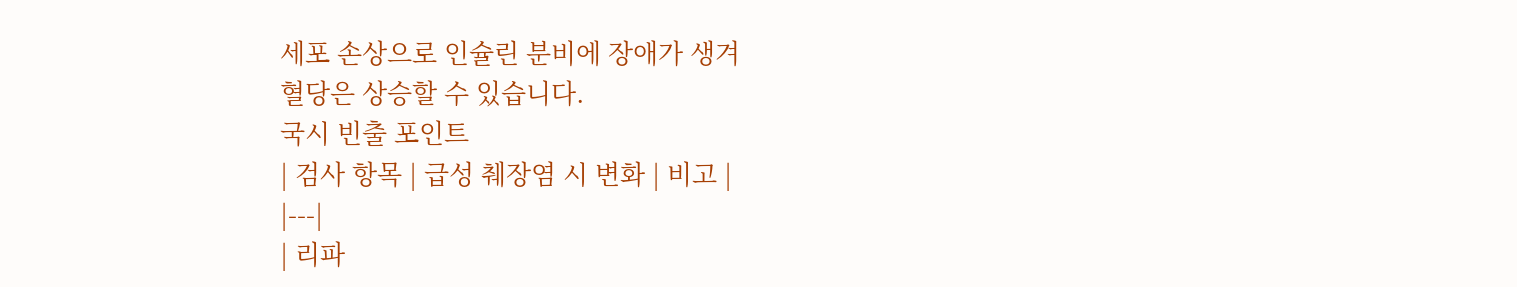세포 손상으로 인슐린 분비에 장애가 생겨
혈당은 상승할 수 있습니다.
국시 빈출 포인트
| 검사 항목 | 급성 췌장염 시 변화 | 비고 |
|---|
| 리파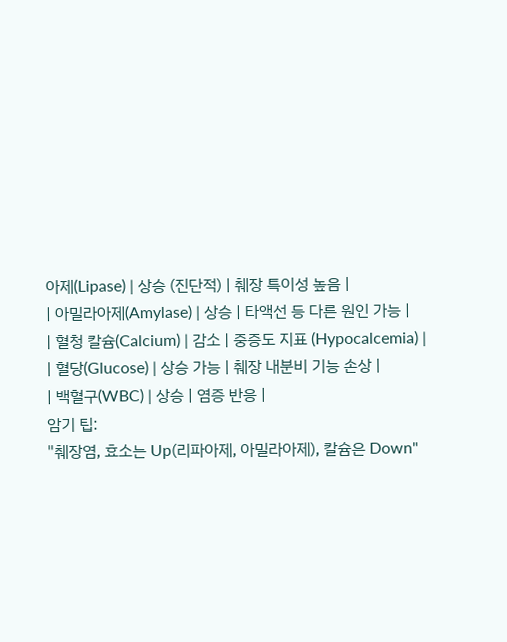아제(Lipase) | 상승 (진단적) | 췌장 특이성 높음 |
| 아밀라아제(Amylase) | 상승 | 타액선 등 다른 원인 가능 |
| 혈청 칼슘(Calcium) | 감소 | 중증도 지표 (Hypocalcemia) |
| 혈당(Glucose) | 상승 가능 | 췌장 내분비 기능 손상 |
| 백혈구(WBC) | 상승 | 염증 반응 |
암기 팁:
"췌장염, 효소는 Up(리파아제, 아밀라아제), 칼슘은 Down"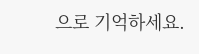으로 기억하세요.